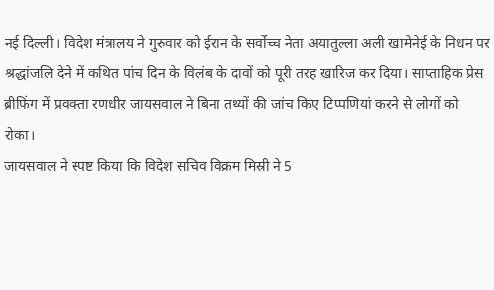नई दिल्ली। विदेश मंत्रालय ने गुरुवार को ईरान के सर्वोच्च नेता अयातुल्ला अली खामेनेई के निधन पर श्रद्धांजलि देने में कथित पांच दिन के विलंब के दावों को पूरी तरह खारिज कर दिया। साप्ताहिक प्रेस ब्रीफिंग में प्रवक्ता रणधीर जायसवाल ने बिना तथ्यों की जांच किए टिप्पणियां करने से लोगों को रोका।
जायसवाल ने स्पष्ट किया कि विदेश सचिव विक्रम मिस्री ने 5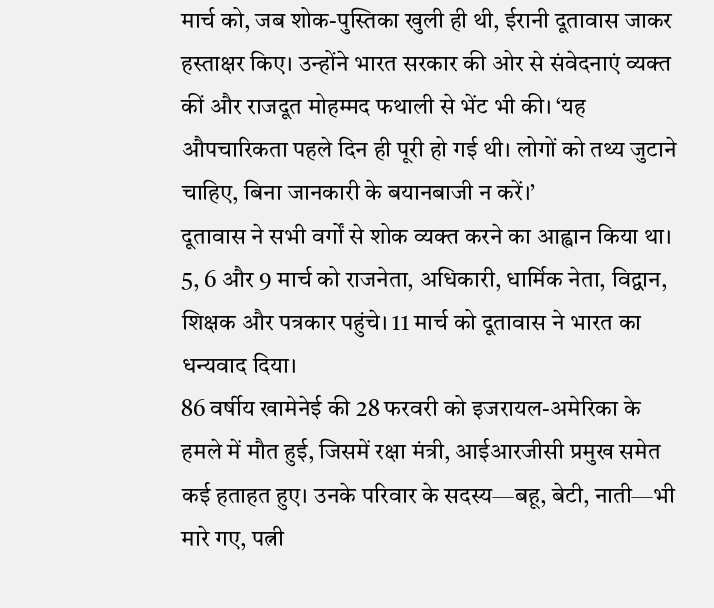मार्च को, जब शोक-पुस्तिका खुली ही थी, ईरानी दूतावास जाकर हस्ताक्षर किए। उन्होंने भारत सरकार की ओर से संवेदनाएं व्यक्त कीं और राजदूत मोहम्मद फथाली से भेंट भी की। ‘यह औपचारिकता पहले दिन ही पूरी हो गई थी। लोगों को तथ्य जुटाने चाहिए, बिना जानकारी के बयानबाजी न करें।’
दूतावास ने सभी वर्गों से शोक व्यक्त करने का आह्वान किया था। 5, 6 और 9 मार्च को राजनेता, अधिकारी, धार्मिक नेता, विद्वान, शिक्षक और पत्रकार पहुंचे। 11 मार्च को दूतावास ने भारत का धन्यवाद दिया।
86 वर्षीय खामेनेई की 28 फरवरी को इजरायल-अमेरिका के हमले में मौत हुई, जिसमें रक्षा मंत्री, आईआरजीसी प्रमुख समेत कई हताहत हुए। उनके परिवार के सदस्य—बहू, बेटी, नाती—भी मारे गए, पत्नी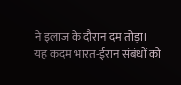ने इलाज के दौरान दम तोड़ा।
यह कदम भारत-ईरान संबंधों को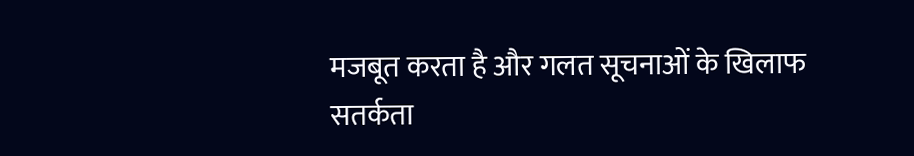मजबूत करता है और गलत सूचनाओं के खिलाफ सतर्कता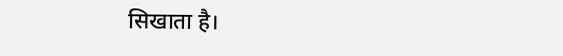सिखाता है।